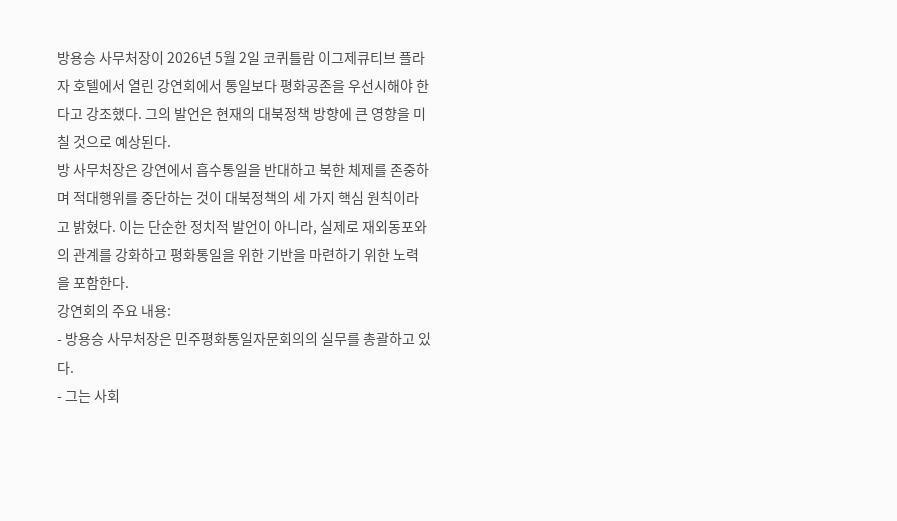방용승 사무처장이 2026년 5월 2일 코퀴틀람 이그제큐티브 플라자 호텔에서 열린 강연회에서 통일보다 평화공존을 우선시해야 한다고 강조했다. 그의 발언은 현재의 대북정책 방향에 큰 영향을 미칠 것으로 예상된다.
방 사무처장은 강연에서 흡수통일을 반대하고 북한 체제를 존중하며 적대행위를 중단하는 것이 대북정책의 세 가지 핵심 원칙이라고 밝혔다. 이는 단순한 정치적 발언이 아니라, 실제로 재외동포와의 관계를 강화하고 평화통일을 위한 기반을 마련하기 위한 노력을 포함한다.
강연회의 주요 내용:
- 방용승 사무처장은 민주평화통일자문회의의 실무를 총괄하고 있다.
- 그는 사회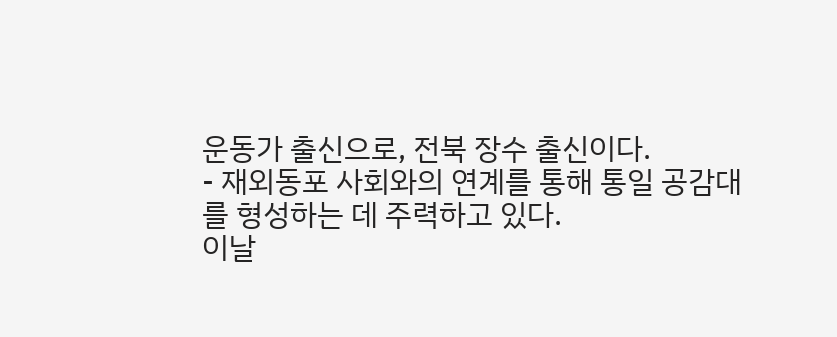운동가 출신으로, 전북 장수 출신이다.
- 재외동포 사회와의 연계를 통해 통일 공감대를 형성하는 데 주력하고 있다.
이날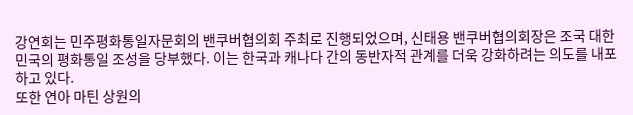강연회는 민주평화통일자문회의 밴쿠버협의회 주최로 진행되었으며, 신태용 밴쿠버협의회장은 조국 대한민국의 평화통일 조성을 당부했다. 이는 한국과 캐나다 간의 동반자적 관계를 더욱 강화하려는 의도를 내포하고 있다.
또한 연아 마틴 상원의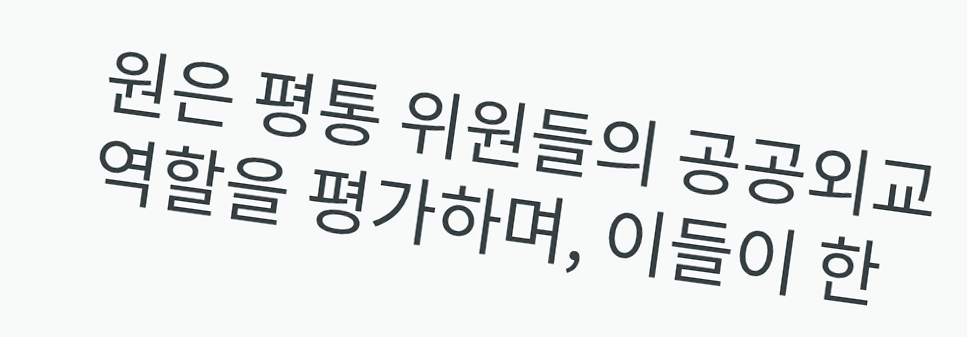원은 평통 위원들의 공공외교 역할을 평가하며, 이들이 한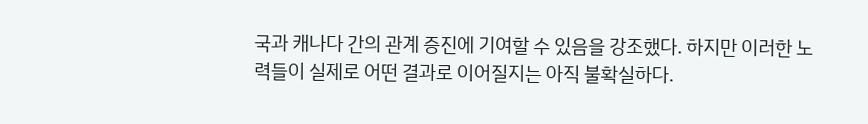국과 캐나다 간의 관계 증진에 기여할 수 있음을 강조했다. 하지만 이러한 노력들이 실제로 어떤 결과로 이어질지는 아직 불확실하다.